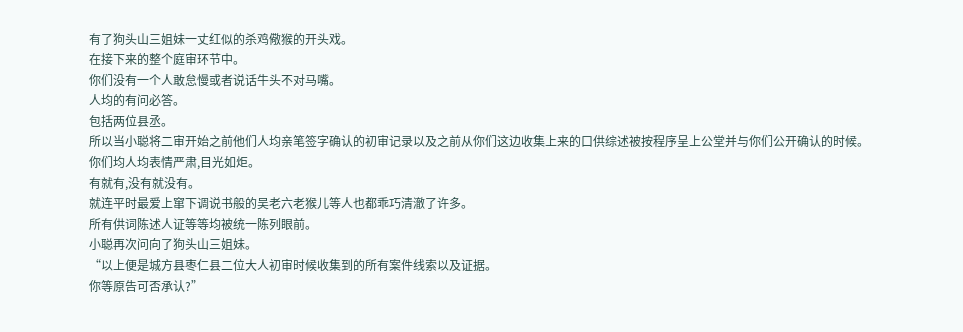有了狗头山三姐妹一丈红似的杀鸡儆猴的开头戏。
在接下来的整个庭审环节中。
你们没有一个人敢怠慢或者说话牛头不对马嘴。
人均的有问必答。
包括两位县丞。
所以当小聪将二审开始之前他们人均亲笔签字确认的初审记录以及之前从你们这边收集上来的口供综述被按程序呈上公堂并与你们公开确认的时候。
你们均人均表情严肃,目光如炬。
有就有,没有就没有。
就连平时最爱上窜下调说书般的吴老六老猴儿等人也都乖巧清澈了许多。
所有供词陈述人证等等均被统一陈列眼前。
小聪再次问向了狗头山三姐妹。
“以上便是城方县枣仁县二位大人初审时候收集到的所有案件线索以及证据。
你等原告可否承认?”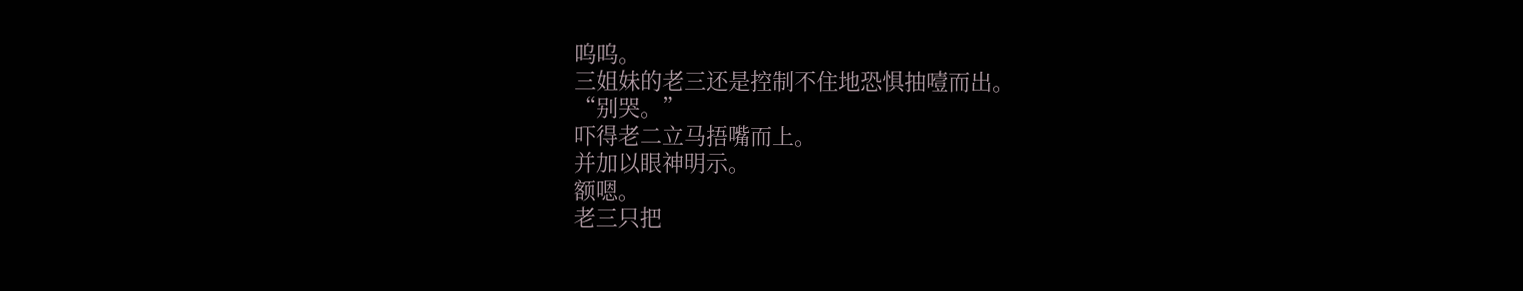呜呜。
三姐妹的老三还是控制不住地恐惧抽噎而出。
“别哭。”
吓得老二立马捂嘴而上。
并加以眼神明示。
额嗯。
老三只把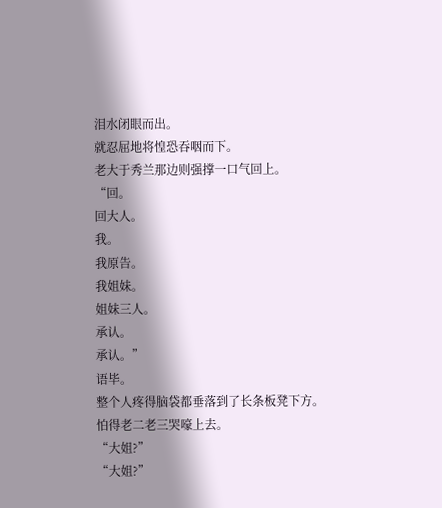泪水闭眼而出。
就忍屈地将惶恐吞咽而下。
老大于秀兰那边则强撑一口气回上。
“回。
回大人。
我。
我原告。
我姐妹。
姐妹三人。
承认。
承认。”
语毕。
整个人疼得脑袋都垂落到了长条板凳下方。
怕得老二老三哭嚎上去。
“大姐?”
“大姐?”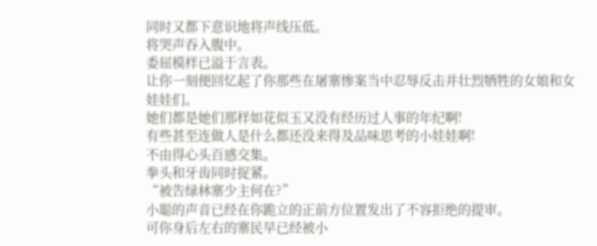同时又都下意识地将声线压低。
将哭声吞入腹中。
委屈模样已溢于言表。
让你一刻便回忆起了你那些在屠寨惨案当中忍辱反击并壮烈牺牲的女娘和女娃娃们。
她们都是她们那样如花似玉又没有经历过人事的年纪啊!
有些甚至连做人是什么都还没来得及品味思考的小娃娃啊!
不由得心头百感交集。
拳头和牙齿同时捉紧。
“被告绿林寨少主何在?”
小聪的声音已经在你跪立的正前方位置发出了不容拒绝的提审。
可你身后左右的寨民早已经被小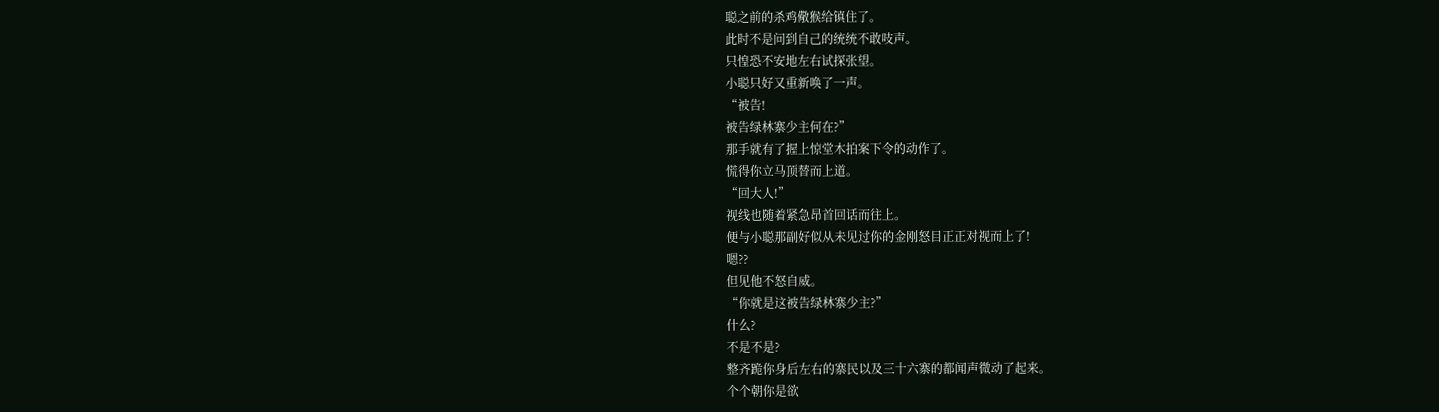聪之前的杀鸡儆猴给镇住了。
此时不是问到自己的统统不敢吱声。
只惶恐不安地左右试探张望。
小聪只好又重新唤了一声。
“被告!
被告绿林寨少主何在?”
那手就有了握上惊堂木拍案下令的动作了。
慌得你立马顶替而上道。
“回大人!”
视线也随着紧急昂首回话而往上。
便与小聪那副好似从未见过你的金刚怒目正正对视而上了!
嗯??
但见他不怒自威。
“你就是这被告绿林寨少主?”
什么?
不是不是?
整齐跪你身后左右的寨民以及三十六寨的都闻声微动了起来。
个个朝你是欲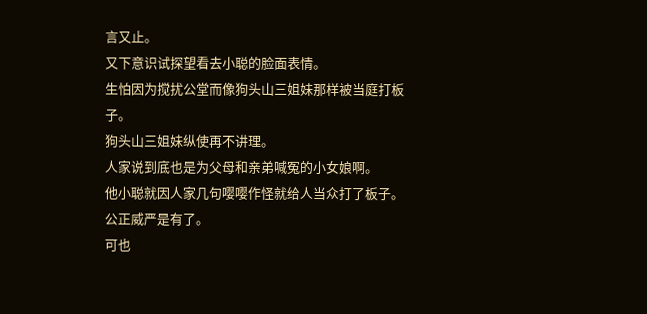言又止。
又下意识试探望看去小聪的脸面表情。
生怕因为搅扰公堂而像狗头山三姐妹那样被当庭打板子。
狗头山三姐妹纵使再不讲理。
人家说到底也是为父母和亲弟喊冤的小女娘啊。
他小聪就因人家几句嘤嘤作怪就给人当众打了板子。
公正威严是有了。
可也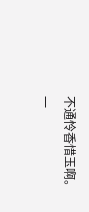不通怜香惜玉啊。
一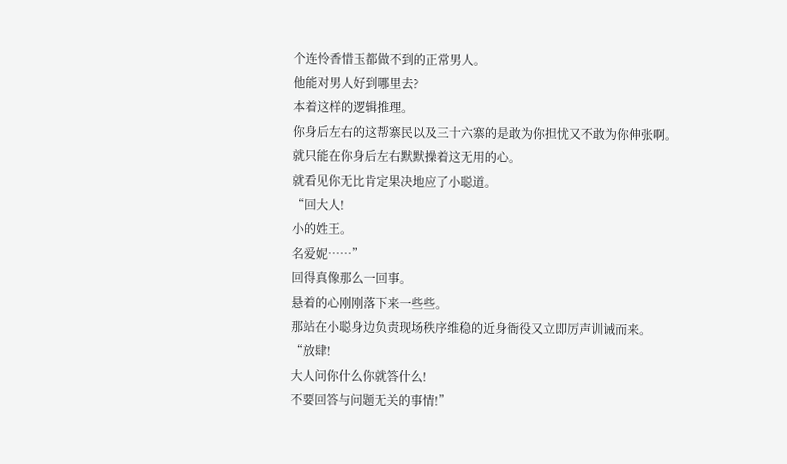个连怜香惜玉都做不到的正常男人。
他能对男人好到哪里去?
本着这样的逻辑推理。
你身后左右的这帮寨民以及三十六寨的是敢为你担忧又不敢为你伸张啊。
就只能在你身后左右默默操着这无用的心。
就看见你无比肯定果决地应了小聪道。
“回大人!
小的姓王。
名爱妮……”
回得真像那么一回事。
悬着的心刚刚落下来一些些。
那站在小聪身边负责现场秩序维稳的近身衙役又立即厉声训诫而来。
“放肆!
大人问你什么你就答什么!
不要回答与问题无关的事情!”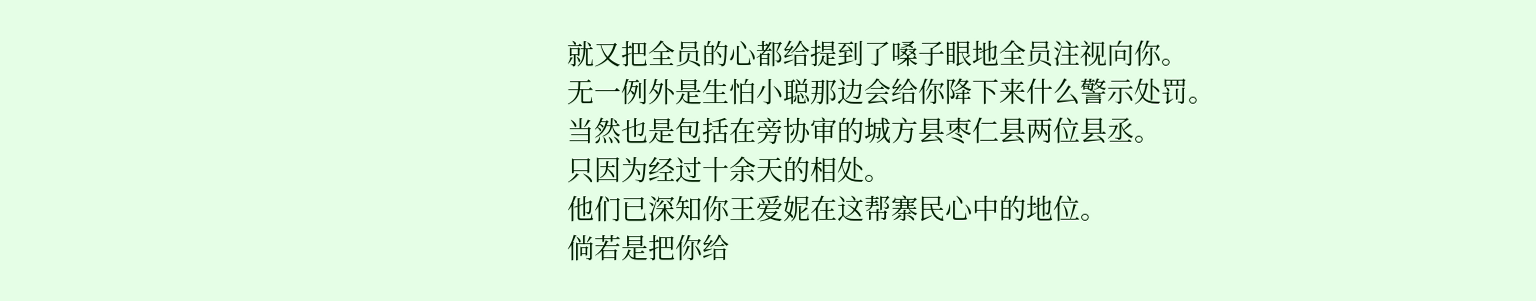就又把全员的心都给提到了嗓子眼地全员注视向你。
无一例外是生怕小聪那边会给你降下来什么警示处罚。
当然也是包括在旁协审的城方县枣仁县两位县丞。
只因为经过十余天的相处。
他们已深知你王爱妮在这帮寨民心中的地位。
倘若是把你给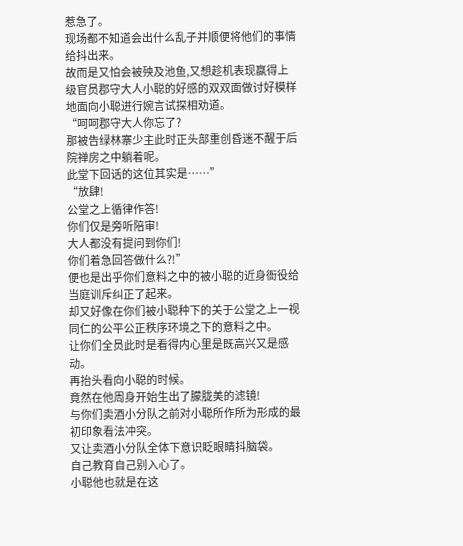惹急了。
现场都不知道会出什么乱子并顺便将他们的事情给抖出来。
故而是又怕会被殃及池鱼,又想趁机表现赢得上级官员郡守大人小聪的好感的双双面做讨好模样地面向小聪进行婉言试探相劝道。
“呵呵郡守大人你忘了?
那被告绿林寨少主此时正头部重创昏迷不醒于后院禅房之中躺着呢。
此堂下回话的这位其实是……”
“放肆!
公堂之上循律作答!
你们仅是旁听陪审!
大人都没有提问到你们!
你们着急回答做什么?!”
便也是出乎你们意料之中的被小聪的近身衙役给当庭训斥纠正了起来。
却又好像在你们被小聪种下的关于公堂之上一视同仁的公平公正秩序环境之下的意料之中。
让你们全员此时是看得内心里是既高兴又是感动。
再抬头看向小聪的时候。
竟然在他周身开始生出了朦胧美的滤镜!
与你们卖酒小分队之前对小聪所作所为形成的最初印象看法冲突。
又让卖酒小分队全体下意识眨眼睛抖脑袋。
自己教育自己别入心了。
小聪他也就是在这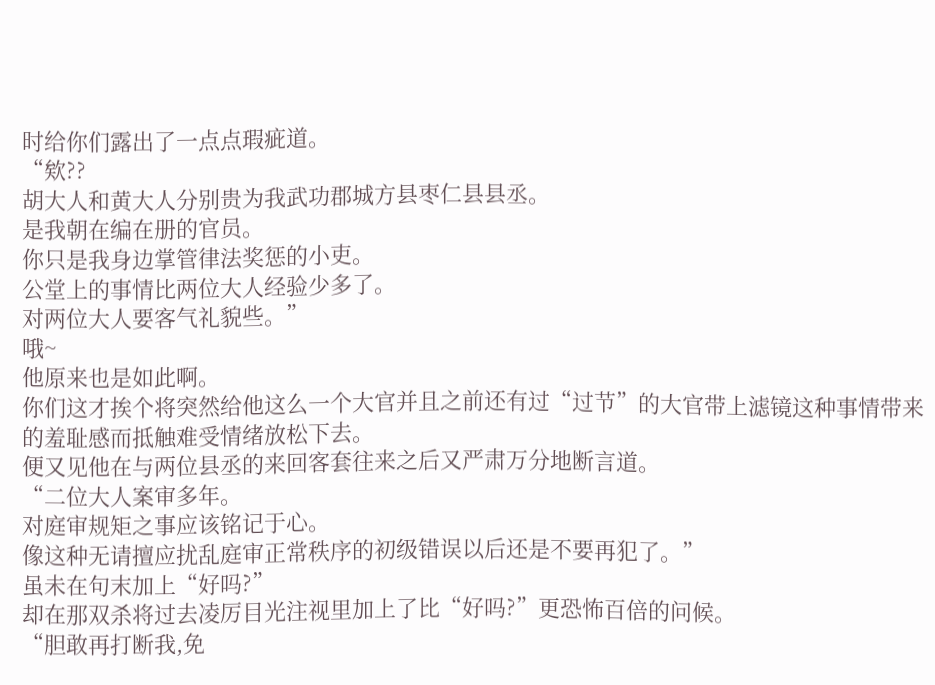时给你们露出了一点点瑕疵道。
“欸??
胡大人和黄大人分别贵为我武功郡城方县枣仁县县丞。
是我朝在编在册的官员。
你只是我身边掌管律法奖惩的小吏。
公堂上的事情比两位大人经验少多了。
对两位大人要客气礼貌些。”
哦~
他原来也是如此啊。
你们这才挨个将突然给他这么一个大官并且之前还有过“过节”的大官带上滤镜这种事情带来的羞耻感而抵触难受情绪放松下去。
便又见他在与两位县丞的来回客套往来之后又严肃万分地断言道。
“二位大人案审多年。
对庭审规矩之事应该铭记于心。
像这种无请擅应扰乱庭审正常秩序的初级错误以后还是不要再犯了。”
虽未在句末加上“好吗?”
却在那双杀将过去凌厉目光注视里加上了比“好吗?”更恐怖百倍的问候。
“胆敢再打断我,免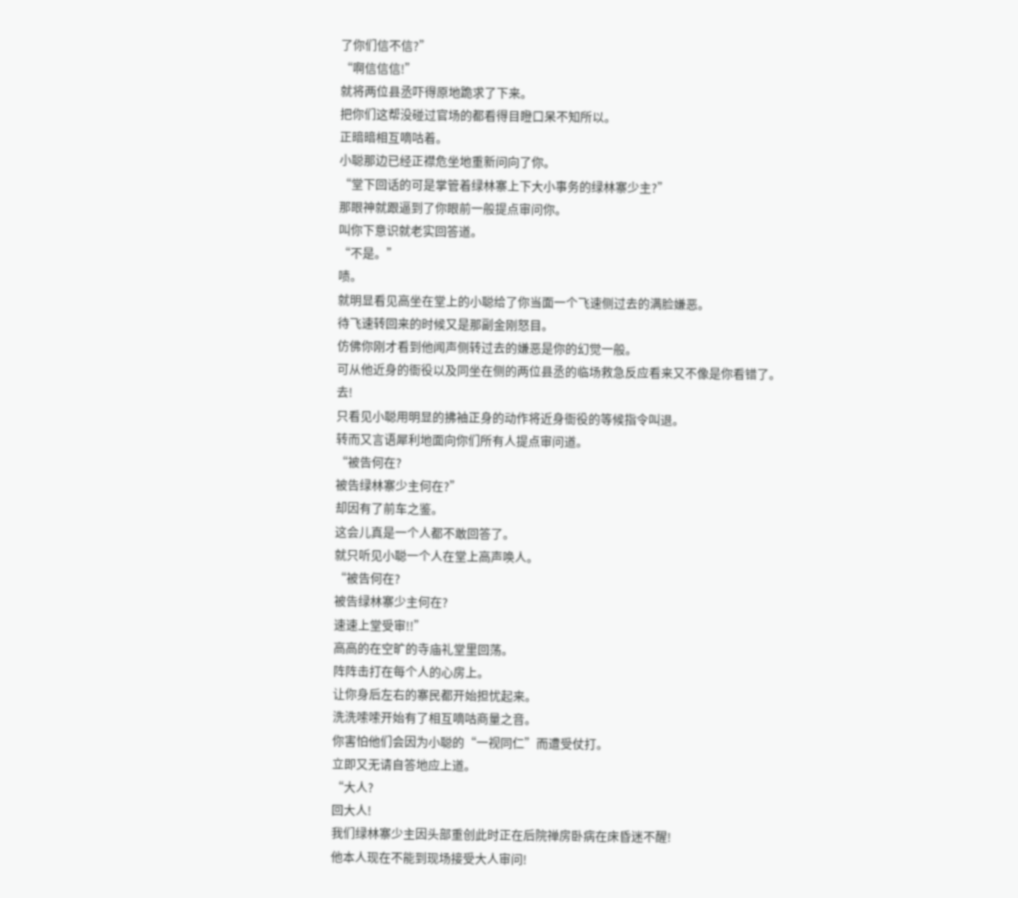了你们信不信?”
“啊信信信!”
就将两位县丞吓得原地跪求了下来。
把你们这帮没碰过官场的都看得目瞪口呆不知所以。
正暗暗相互嘀咕着。
小聪那边已经正襟危坐地重新问向了你。
“堂下回话的可是掌管着绿林寨上下大小事务的绿林寨少主?”
那眼神就跟逼到了你眼前一般提点审问你。
叫你下意识就老实回答道。
“不是。”
啧。
就明显看见高坐在堂上的小聪给了你当面一个飞速侧过去的满脸嫌恶。
待飞速转回来的时候又是那副金刚怒目。
仿佛你刚才看到他闻声侧转过去的嫌恶是你的幻觉一般。
可从他近身的衙役以及同坐在侧的两位县丞的临场救急反应看来又不像是你看错了。
去!
只看见小聪用明显的拂袖正身的动作将近身衙役的等候指令叫退。
转而又言语犀利地面向你们所有人提点审问道。
“被告何在?
被告绿林寨少主何在?”
却因有了前车之鉴。
这会儿真是一个人都不敢回答了。
就只听见小聪一个人在堂上高声唤人。
“被告何在?
被告绿林寨少主何在?
速速上堂受审!!”
高高的在空旷的寺庙礼堂里回荡。
阵阵击打在每个人的心房上。
让你身后左右的寨民都开始担忧起来。
洗洗嗦嗦开始有了相互嘀咕商量之音。
你害怕他们会因为小聪的“一视同仁”而遭受仗打。
立即又无请自答地应上道。
“大人?
回大人!
我们绿林寨少主因头部重创此时正在后院禅房卧病在床昏迷不醒!
他本人现在不能到现场接受大人审问!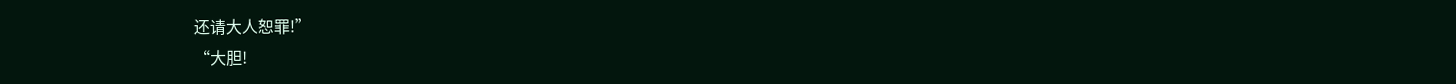还请大人恕罪!”
“大胆!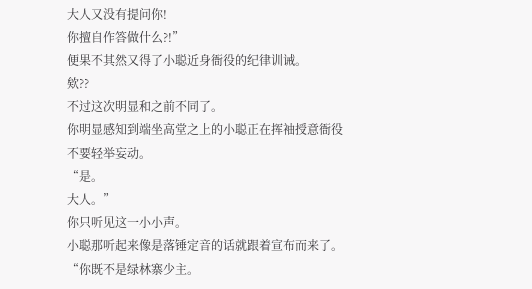大人又没有提问你!
你擅自作答做什么?!”
便果不其然又得了小聪近身衙役的纪律训诫。
欸??
不过这次明显和之前不同了。
你明显感知到端坐高堂之上的小聪正在挥袖授意衙役不要轻举妄动。
“是。
大人。”
你只听见这一小小声。
小聪那听起来像是落锤定音的话就跟着宣布而来了。
“你既不是绿林寨少主。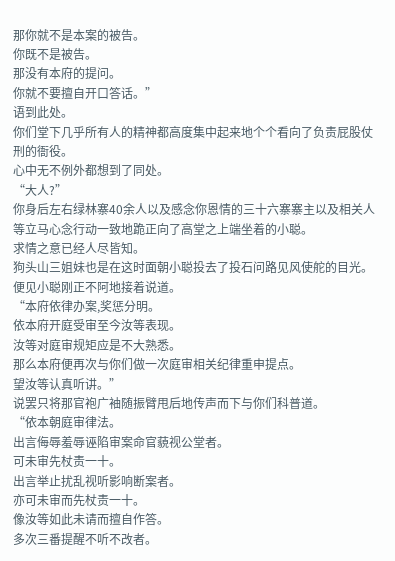那你就不是本案的被告。
你既不是被告。
那没有本府的提问。
你就不要擅自开口答话。”
语到此处。
你们堂下几乎所有人的精神都高度集中起来地个个看向了负责屁股仗刑的衙役。
心中无不例外都想到了同处。
“大人?”
你身后左右绿林寨40余人以及感念你恩情的三十六寨寨主以及相关人等立马心念行动一致地跪正向了高堂之上端坐着的小聪。
求情之意已经人尽皆知。
狗头山三姐妹也是在这时面朝小聪投去了投石问路见风使舵的目光。
便见小聪刚正不阿地接着说道。
“本府依律办案,奖惩分明。
依本府开庭受审至今汝等表现。
汝等对庭审规矩应是不大熟悉。
那么本府便再次与你们做一次庭审相关纪律重申提点。
望汝等认真听讲。”
说罢只将那官袍广袖随振臂甩后地传声而下与你们科普道。
“依本朝庭审律法。
出言侮辱羞辱诬陷审案命官藐视公堂者。
可未审先杖责一十。
出言举止扰乱视听影响断案者。
亦可未审而先杖责一十。
像汝等如此未请而擅自作答。
多次三番提醒不听不改者。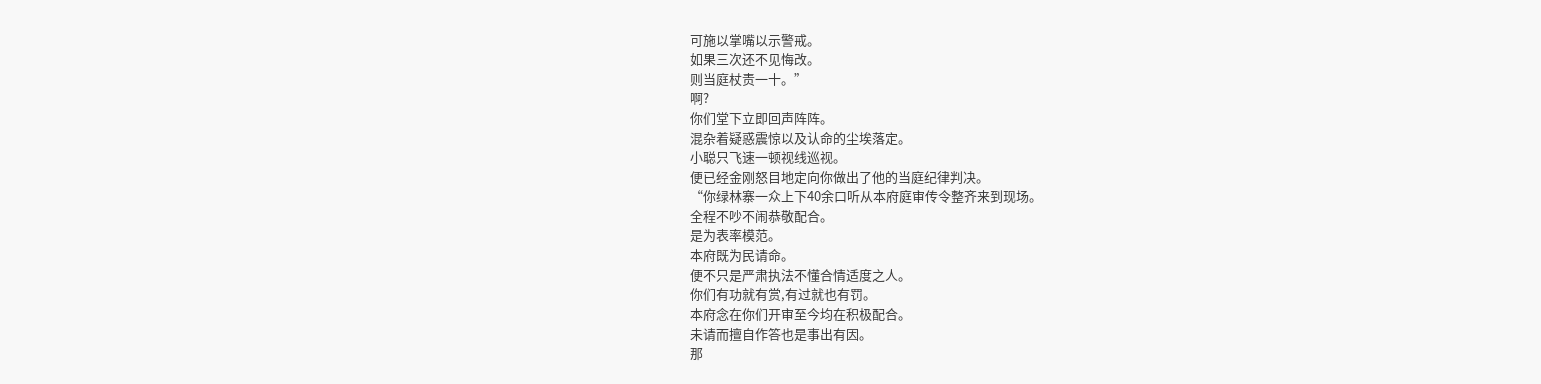可施以掌嘴以示警戒。
如果三次还不见悔改。
则当庭杖责一十。”
啊?
你们堂下立即回声阵阵。
混杂着疑惑震惊以及认命的尘埃落定。
小聪只飞速一顿视线巡视。
便已经金刚怒目地定向你做出了他的当庭纪律判决。
“你绿林寨一众上下40余口听从本府庭审传令整齐来到现场。
全程不吵不闹恭敬配合。
是为表率模范。
本府既为民请命。
便不只是严肃执法不懂合情适度之人。
你们有功就有赏,有过就也有罚。
本府念在你们开审至今均在积极配合。
未请而擅自作答也是事出有因。
那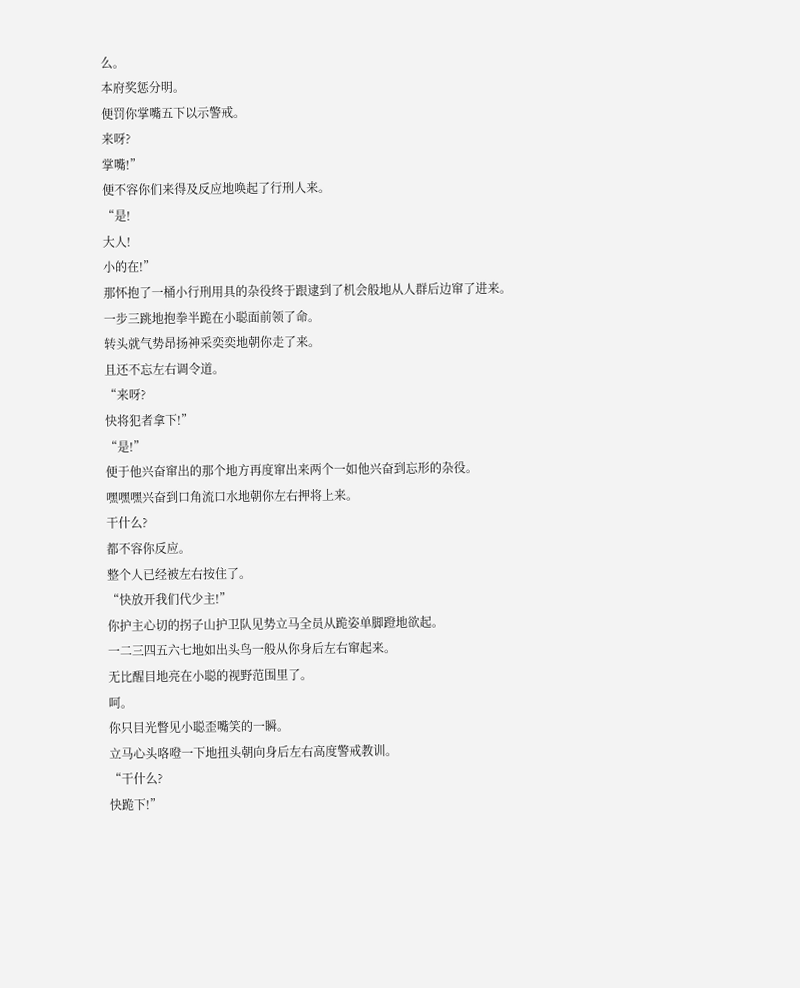么。
本府奖惩分明。
便罚你掌嘴五下以示警戒。
来呀?
掌嘴!”
便不容你们来得及反应地唤起了行刑人来。
“是!
大人!
小的在!”
那怀抱了一桶小行刑用具的杂役终于跟逮到了机会般地从人群后边窜了进来。
一步三跳地抱拳半跪在小聪面前领了命。
转头就气势昂扬神采奕奕地朝你走了来。
且还不忘左右调令道。
“来呀?
快将犯者拿下!”
“是!”
便于他兴奋窜出的那个地方再度窜出来两个一如他兴奋到忘形的杂役。
嘿嘿嘿兴奋到口角流口水地朝你左右押将上来。
干什么?
都不容你反应。
整个人已经被左右按住了。
“快放开我们代少主!”
你护主心切的拐子山护卫队见势立马全员从跪姿单脚蹬地欲起。
一二三四五六七地如出头鸟一般从你身后左右窜起来。
无比醒目地亮在小聪的视野范围里了。
呵。
你只目光瞥见小聪歪嘴笑的一瞬。
立马心头咯噔一下地扭头朝向身后左右高度警戒教训。
“干什么?
快跪下!”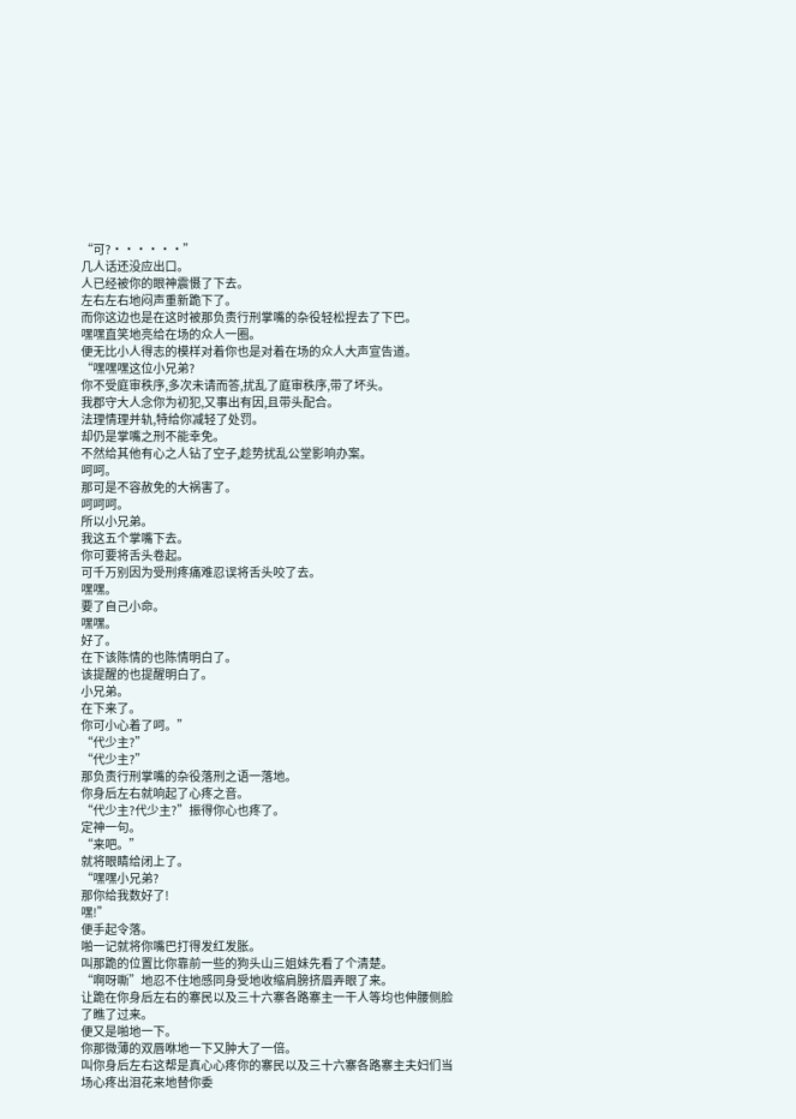“可?······”
几人话还没应出口。
人已经被你的眼神震慑了下去。
左右左右地闷声重新跪下了。
而你这边也是在这时被那负责行刑掌嘴的杂役轻松捏去了下巴。
嘿嘿直笑地亮给在场的众人一圈。
便无比小人得志的模样对着你也是对着在场的众人大声宣告道。
“嘿嘿嘿这位小兄弟?
你不受庭审秩序,多次未请而答,扰乱了庭审秩序,带了坏头。
我郡守大人念你为初犯,又事出有因,且带头配合。
法理情理并轨,特给你减轻了处罚。
却仍是掌嘴之刑不能幸免。
不然给其他有心之人钻了空子,趁势扰乱公堂影响办案。
呵呵。
那可是不容赦免的大祸害了。
呵呵呵。
所以小兄弟。
我这五个掌嘴下去。
你可要将舌头卷起。
可千万别因为受刑疼痛难忍误将舌头咬了去。
嘿嘿。
要了自己小命。
嘿嘿。
好了。
在下该陈情的也陈情明白了。
该提醒的也提醒明白了。
小兄弟。
在下来了。
你可小心着了呵。”
“代少主?”
“代少主?”
那负责行刑掌嘴的杂役落刑之语一落地。
你身后左右就响起了心疼之音。
“代少主?代少主?”振得你心也疼了。
定神一句。
“来吧。”
就将眼睛给闭上了。
“嘿嘿小兄弟?
那你给我数好了!
嘿!”
便手起令落。
啪一记就将你嘴巴打得发红发胀。
叫那跪的位置比你靠前一些的狗头山三姐妹先看了个清楚。
“啊呀嘶”地忍不住地感同身受地收缩肩膀挤眉弄眼了来。
让跪在你身后左右的寨民以及三十六寨各路寨主一干人等均也伸腰侧脸了瞧了过来。
便又是啪地一下。
你那微薄的双唇咻地一下又肿大了一倍。
叫你身后左右这帮是真心心疼你的寨民以及三十六寨各路寨主夫妇们当场心疼出泪花来地替你委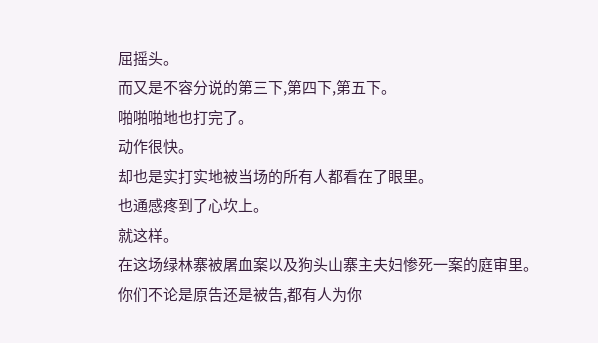屈摇头。
而又是不容分说的第三下,第四下,第五下。
啪啪啪地也打完了。
动作很快。
却也是实打实地被当场的所有人都看在了眼里。
也通感疼到了心坎上。
就这样。
在这场绿林寨被屠血案以及狗头山寨主夫妇惨死一案的庭审里。
你们不论是原告还是被告,都有人为你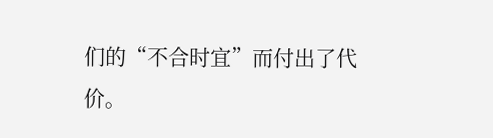们的“不合时宜”而付出了代价。